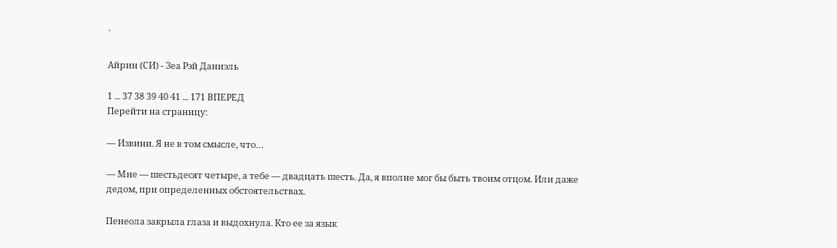`

Айрин (СИ) - Зеа Рэй Даниэль

1 ... 37 38 39 40 41 ... 171 ВПЕРЕД
Перейти на страницу:

— Извини. Я не в том смысле, что…

— Мне — шестьдесят четыре, а тебе — двадцать шесть. Да, я вполне мог бы быть твоим отцом. Или даже дедом, при определенных обстоятельствах.

Пенеола закрыла глаза и выдохнула. Кто ее за язык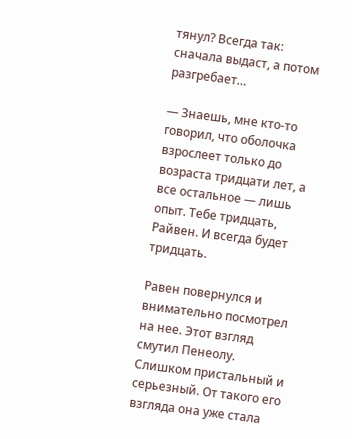тянул? Всегда так: сначала выдаст, а потом разгребает…

— Знаешь, мне кто-то говорил, что оболочка взрослеет только до возраста тридцати лет, а все остальное — лишь опыт. Тебе тридцать, Райвен. И всегда будет тридцать.

Равен повернулся и внимательно посмотрел на нее. Этот взгляд смутил Пенеолу. Слишком пристальный и серьезный. От такого его взгляда она уже стала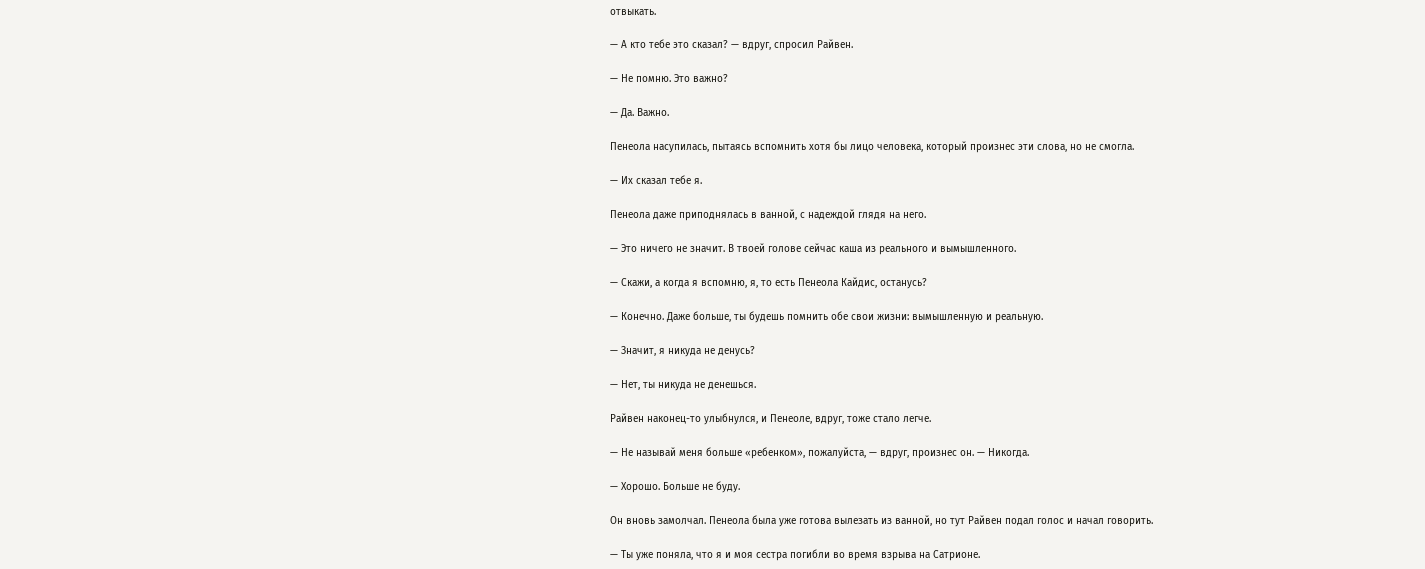отвыкать.

— А кто тебе это сказал? — вдруг, спросил Райвен.

— Не помню. Это важно?

— Да. Важно.

Пенеола насупилась, пытаясь вспомнить хотя бы лицо человека, который произнес эти слова, но не смогла.

— Их сказал тебе я.

Пенеола даже приподнялась в ванной, с надеждой глядя на него.

— Это ничего не значит. В твоей голове сейчас каша из реального и вымышленного.

— Скажи, а когда я вспомню, я, то есть Пенеола Кайдис, останусь?

— Конечно. Даже больше, ты будешь помнить обе свои жизни: вымышленную и реальную.

— Значит, я никуда не денусь?

— Нет, ты никуда не денешься.

Райвен наконец-то улыбнулся, и Пенеоле, вдруг, тоже стало легче.

— Не называй меня больше «ребенком», пожалуйста, — вдруг, произнес он. — Никогда.

— Хорошо. Больше не буду.

Он вновь замолчал. Пенеола была уже готова вылезать из ванной, но тут Райвен подал голос и начал говорить.

— Ты уже поняла, что я и моя сестра погибли во время взрыва на Сатрионе.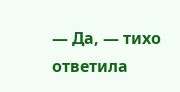— Да, — тихо ответила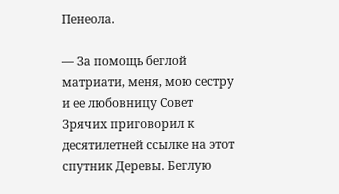Пенеола.

— За помощь беглой матриати, меня, мою сестру и ее любовницу Совет Зрячих приговорил к десятилетней ссылке на этот спутник Деревы. Беглую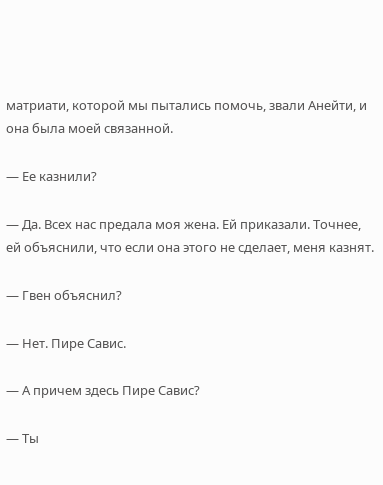матриати, которой мы пытались помочь, звали Анейти, и она была моей связанной.

— Ее казнили?

— Да. Всех нас предала моя жена. Ей приказали. Точнее, ей объяснили, что если она этого не сделает, меня казнят.

— Гвен объяснил?

— Нет. Пире Савис.

— А причем здесь Пире Савис?

— Ты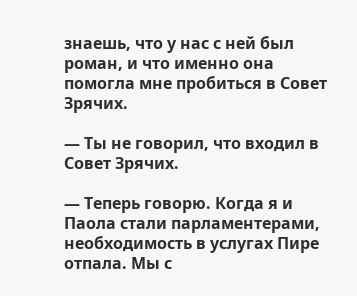знаешь, что у нас с ней был роман, и что именно она помогла мне пробиться в Совет Зрячих.

— Ты не говорил, что входил в Совет Зрячих.

— Теперь говорю. Когда я и Паола стали парламентерами, необходимость в услугах Пире отпала. Мы с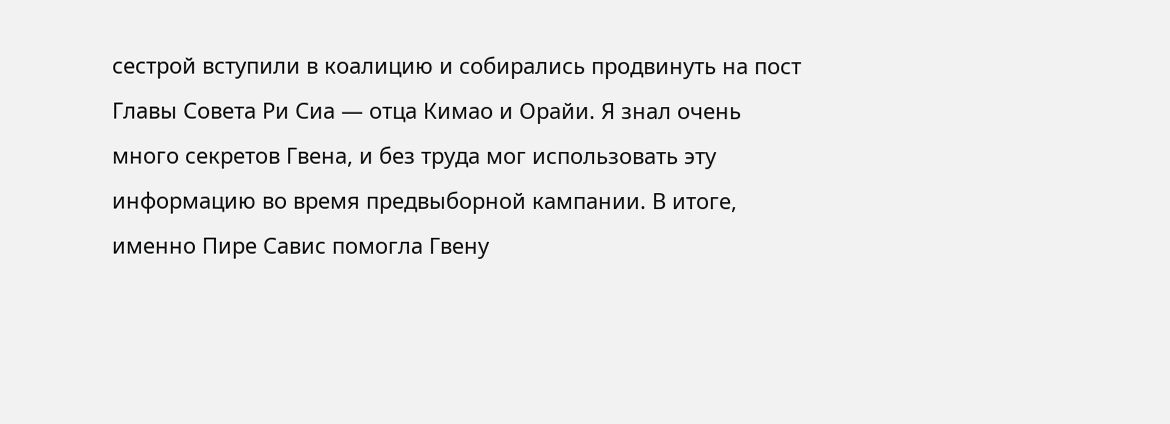сестрой вступили в коалицию и собирались продвинуть на пост Главы Совета Ри Сиа — отца Кимао и Орайи. Я знал очень много секретов Гвена, и без труда мог использовать эту информацию во время предвыборной кампании. В итоге, именно Пире Савис помогла Гвену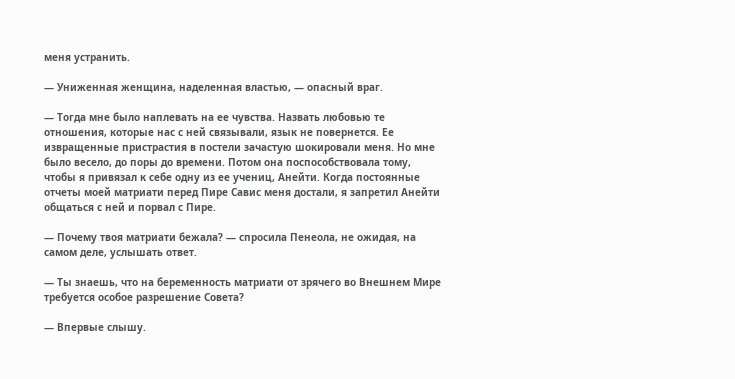меня устранить.

— Униженная женщина, наделенная властью, — опасный враг.

— Тогда мне было наплевать на ее чувства. Назвать любовью те отношения, которые нас с ней связывали, язык не повернется. Ее извращенные пристрастия в постели зачастую шокировали меня. Но мне было весело, до поры до времени. Потом она поспособствовала тому, чтобы я привязал к себе одну из ее учениц, Анейти. Когда постоянные отчеты моей матриати перед Пире Савис меня достали, я запретил Анейти общаться с ней и порвал с Пире.

— Почему твоя матриати бежала? — спросила Пенеола, не ожидая, на самом деле, услышать ответ.

— Ты знаешь, что на беременность матриати от зрячего во Внешнем Мире требуется особое разрешение Совета?

— Впервые слышу.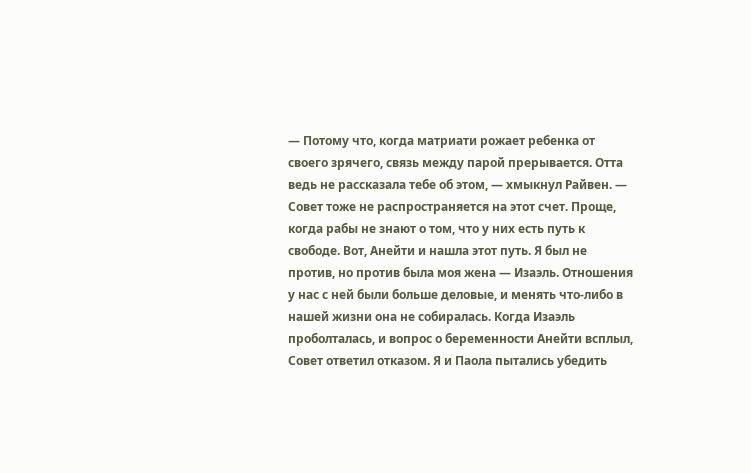— Потому что, когда матриати рожает ребенка от своего зрячего, связь между парой прерывается. Отта ведь не рассказала тебе об этом, — хмыкнул Райвен. — Совет тоже не распространяется на этот счет. Проще, когда рабы не знают о том, что у них есть путь к свободе. Вот, Анейти и нашла этот путь. Я был не против, но против была моя жена — Изаэль. Отношения у нас с ней были больше деловые, и менять что-либо в нашей жизни она не собиралась. Когда Изаэль проболталась, и вопрос о беременности Анейти всплыл, Совет ответил отказом. Я и Паола пытались убедить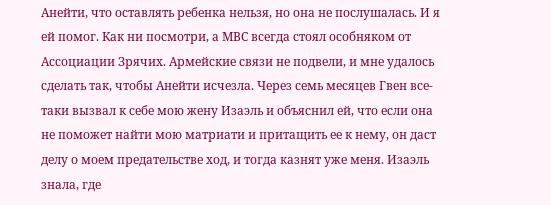Анейти, что оставлять ребенка нельзя, но она не послушалась. И я ей помог. Как ни посмотри, а МВС всегда стоял особняком от Ассоциации Зрячих. Армейские связи не подвели, и мне удалось сделать так, чтобы Анейти исчезла. Через семь месяцев Гвен все-таки вызвал к себе мою жену Изаэль и объяснил ей, что если она не поможет найти мою матриати и притащить ее к нему, он даст делу о моем предательстве ход, и тогда казнят уже меня. Изаэль знала, где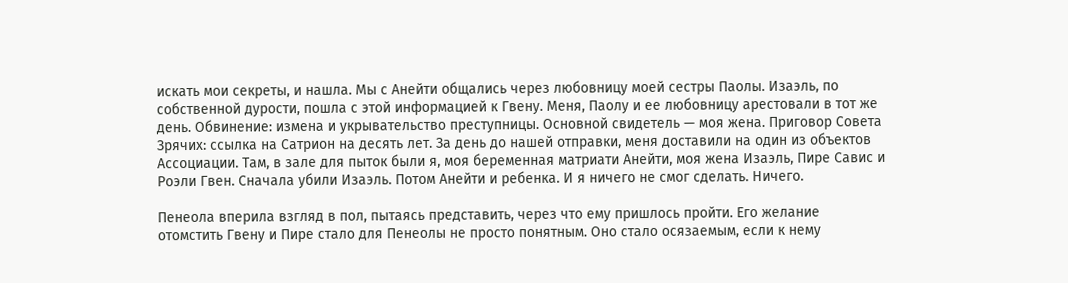искать мои секреты, и нашла. Мы с Анейти общались через любовницу моей сестры Паолы. Изаэль, по собственной дурости, пошла с этой информацией к Гвену. Меня, Паолу и ее любовницу арестовали в тот же день. Обвинение: измена и укрывательство преступницы. Основной свидетель — моя жена. Приговор Совета Зрячих: ссылка на Сатрион на десять лет. За день до нашей отправки, меня доставили на один из объектов Ассоциации. Там, в зале для пыток были я, моя беременная матриати Анейти, моя жена Изаэль, Пире Савис и Роэли Гвен. Сначала убили Изаэль. Потом Анейти и ребенка. И я ничего не смог сделать. Ничего.

Пенеола вперила взгляд в пол, пытаясь представить, через что ему пришлось пройти. Его желание отомстить Гвену и Пире стало для Пенеолы не просто понятным. Оно стало осязаемым, если к нему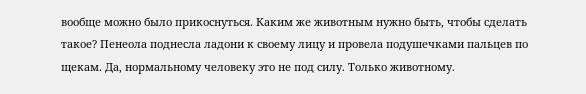вообще можно было прикоснуться. Каким же животным нужно быть, чтобы сделать такое? Пенеола поднесла ладони к своему лицу и провела подушечками пальцев по щекам. Да, нормальному человеку это не под силу. Только животному.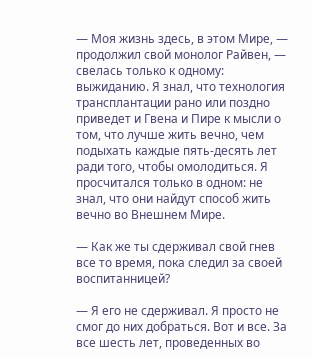— Моя жизнь здесь, в этом Мире, — продолжил свой монолог Райвен, — свелась только к одному: выжиданию. Я знал, что технология трансплантации рано или поздно приведет и Гвена и Пире к мысли о том, что лучше жить вечно, чем подыхать каждые пять-десять лет ради того, чтобы омолодиться. Я просчитался только в одном: не знал, что они найдут способ жить вечно во Внешнем Мире.

— Как же ты сдерживал свой гнев все то время, пока следил за своей воспитанницей?

— Я его не сдерживал. Я просто не смог до них добраться. Вот и все. За все шесть лет, проведенных во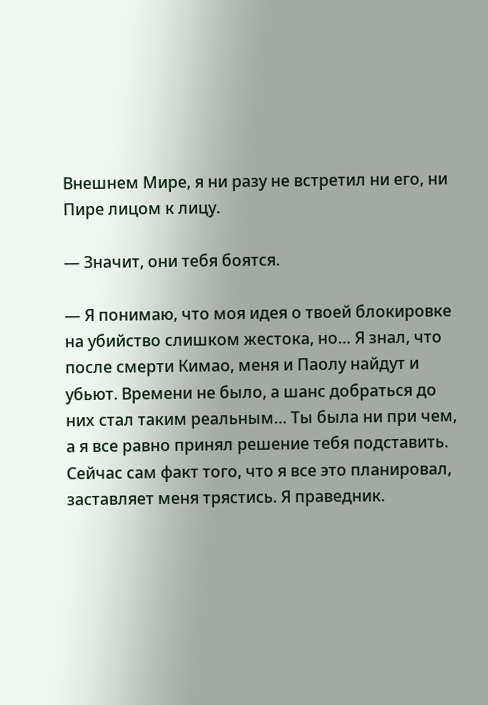Внешнем Мире, я ни разу не встретил ни его, ни Пире лицом к лицу.

— Значит, они тебя боятся.

— Я понимаю, что моя идея о твоей блокировке на убийство слишком жестока, но… Я знал, что после смерти Кимао, меня и Паолу найдут и убьют. Времени не было, а шанс добраться до них стал таким реальным… Ты была ни при чем, а я все равно принял решение тебя подставить. Сейчас сам факт того, что я все это планировал, заставляет меня трястись. Я праведник.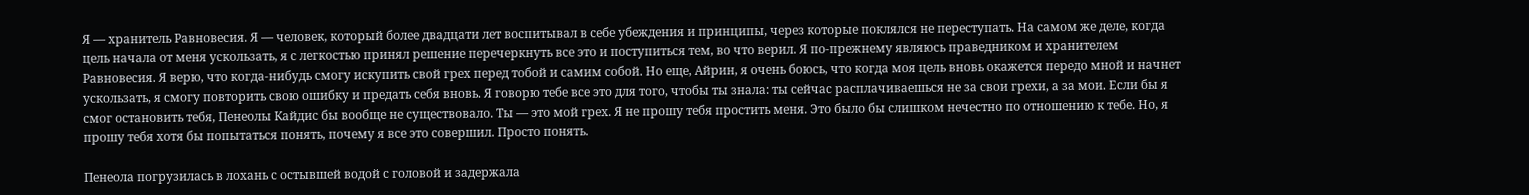Я — хранитель Равновесия. Я — человек, который более двадцати лет воспитывал в себе убеждения и принципы, через которые поклялся не переступать. На самом же деле, когда цель начала от меня ускользать, я с легкостью принял решение перечеркнуть все это и поступиться тем, во что верил. Я по-прежнему являюсь праведником и хранителем Равновесия. Я верю, что когда-нибудь смогу искупить свой грех перед тобой и самим собой. Но еще, Айрин, я очень боюсь, что когда моя цель вновь окажется передо мной и начнет ускользать, я смогу повторить свою ошибку и предать себя вновь. Я говорю тебе все это для того, чтобы ты знала: ты сейчас расплачиваешься не за свои грехи, а за мои. Если бы я смог остановить тебя, Пенеолы Кайдис бы вообще не существовало. Ты — это мой грех. Я не прошу тебя простить меня. Это было бы слишком нечестно по отношению к тебе. Но, я прошу тебя хотя бы попытаться понять, почему я все это совершил. Просто понять.

Пенеола погрузилась в лохань с остывшей водой с головой и задержала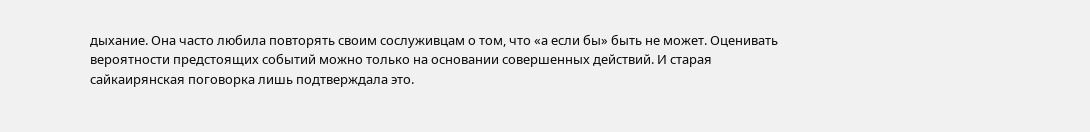дыхание. Она часто любила повторять своим сослуживцам о том, что «а если бы» быть не может. Оценивать вероятности предстоящих событий можно только на основании совершенных действий. И старая сайкаирянская поговорка лишь подтверждала это.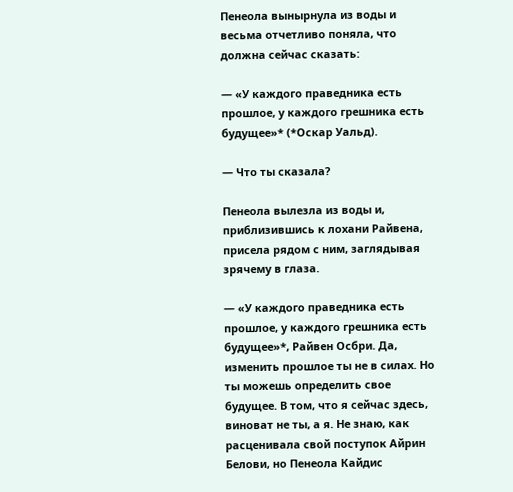Пенеола вынырнула из воды и весьма отчетливо поняла, что должна сейчас сказать:

— «У каждого праведника есть прошлое, у каждого грешника есть будущее»* (*Оскар Уальд).

— Что ты сказала?

Пенеола вылезла из воды и, приблизившись к лохани Райвена, присела рядом с ним, заглядывая зрячему в глаза.

— «У каждого праведника есть прошлое, у каждого грешника есть будущее»*, Райвен Осбри. Да, изменить прошлое ты не в силах. Но ты можешь определить свое будущее. В том, что я сейчас здесь, виноват не ты, а я. Не знаю, как расценивала свой поступок Айрин Белови, но Пенеола Кайдис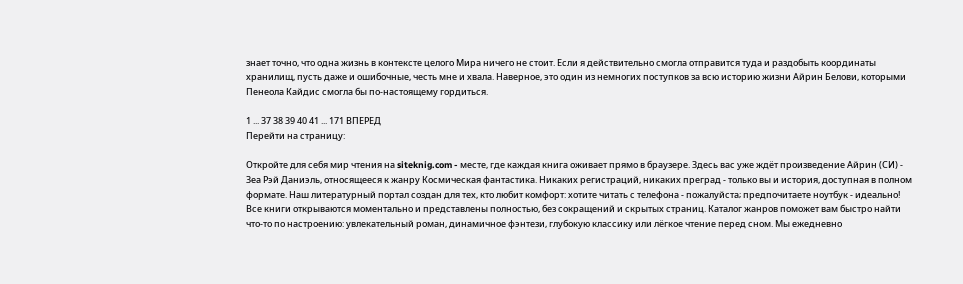знает точно, что одна жизнь в контексте целого Мира ничего не стоит. Если я действительно смогла отправится туда и раздобыть координаты хранилищ, пусть даже и ошибочные, честь мне и хвала. Наверное, это один из немногих поступков за всю историю жизни Айрин Белови, которыми Пенеола Кайдис смогла бы по-настоящему гордиться.

1 ... 37 38 39 40 41 ... 171 ВПЕРЕД
Перейти на страницу:

Откройте для себя мир чтения на siteknig.com - месте, где каждая книга оживает прямо в браузере. Здесь вас уже ждёт произведение Айрин (СИ) - Зеа Рэй Даниэль, относящееся к жанру Космическая фантастика. Никаких регистраций, никаких преград - только вы и история, доступная в полном формате. Наш литературный портал создан для тех, кто любит комфорт: хотите читать с телефона - пожалуйста; предпочитаете ноутбук - идеально! Все книги открываются моментально и представлены полностью, без сокращений и скрытых страниц. Каталог жанров поможет вам быстро найти что-то по настроению: увлекательный роман, динамичное фэнтези, глубокую классику или лёгкое чтение перед сном. Мы ежедневно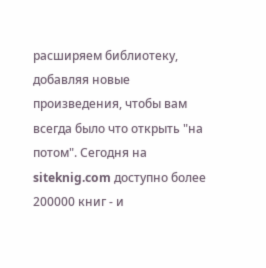расширяем библиотеку, добавляя новые произведения, чтобы вам всегда было что открыть "на потом". Сегодня на siteknig.com доступно более 200000 книг - и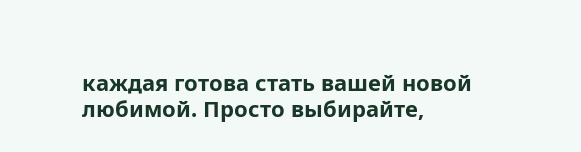каждая готова стать вашей новой любимой. Просто выбирайте,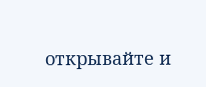открывайте и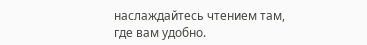наслаждайтесь чтением там, где вам удобно.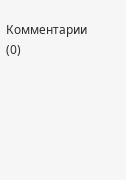Комментарии (0)